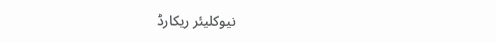نیوکلیئر ریکارڈ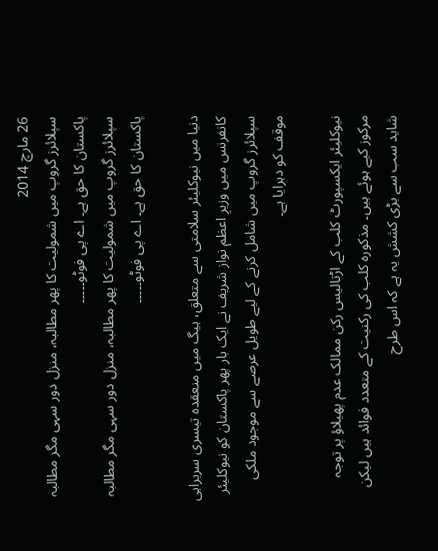26 مارچ 2014
سپلائرز گروپ میں شمولیت کا پھر مطالبہ، منزل دور سہی مگر مطالبہ پاکستان کا حق ہے۔ اے پی فوٹو۔۔۔۔۔
سپلائرز گروپ میں شمولیت کا پھر مطالبہ، منزل دور سہی مگر مطالبہ پاکستان کا حق ہے۔ اے پی فوٹو۔۔۔۔۔

دنیا میں نیوکلیئر سلامتی سے متعلق، ہیگ میں منعقدہ تیسری سربراہی کانفرنس میں وزیرِ اعظم نواز شریف نے ایک بار پھر پاکستان کو نیوکلیئر سپلائرز گروپ میں شامل کرنے کے لیے طویل عرصے سے موجود ملکی موقف کو دہرایا ہے۔

نیوکلیئر ایکسپورٹ کلب کے اڑتالیس رکن ممالک عدم پھیلاؤ پر توجہ مرکوز کیے ہوئے ہیں۔ مذکورہ کلب کی رکنیت کے متعدد فوائد ہیں لیکن شاید سب سے بڑی کشش یہ ہے کہ اس طرح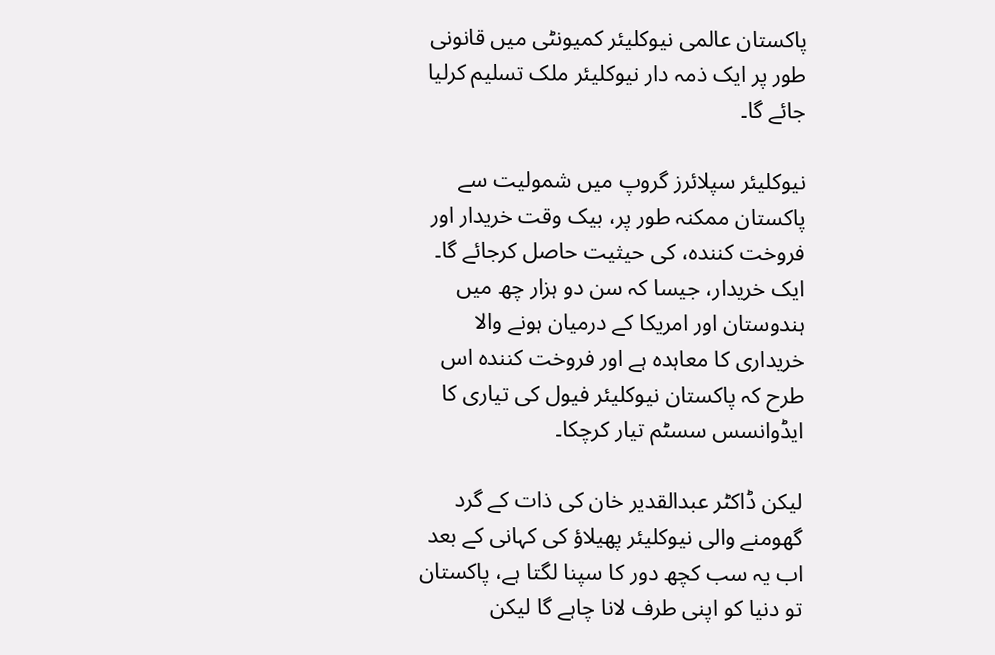پاکستان عالمی نیوکلیئر کمیونٹی میں قانونی طور پر ایک ذمہ دار نیوکلیئر ملک تسلیم کرلیا جائے گا۔

نیوکلیئر سپلائرز گروپ میں شمولیت سے پاکستان ممکنہ طور پر، بیک وقت خریدار اور فروخت کنندہ، کی حیثیت حاصل کرجائے گا۔ ایک خریدار، جیسا کہ سن دو ہزار چھ میں ہندوستان اور امریکا کے درمیان ہونے والا خریداری کا معاہدہ ہے اور فروخت کنندہ اس طرح کہ پاکستان نیوکلیئر فیول کی تیاری کا ایڈوانسس سسٹم تیار کرچکا۔

لیکن ڈاکٹر عبدالقدیر خان کی ذات کے گرد گھومنے والی نیوکلیئر پھیلاؤ کی کہانی کے بعد اب یہ سب کچھ دور کا سپنا لگتا ہے، پاکستان تو دنیا کو اپنی طرف لانا چاہے گا لیکن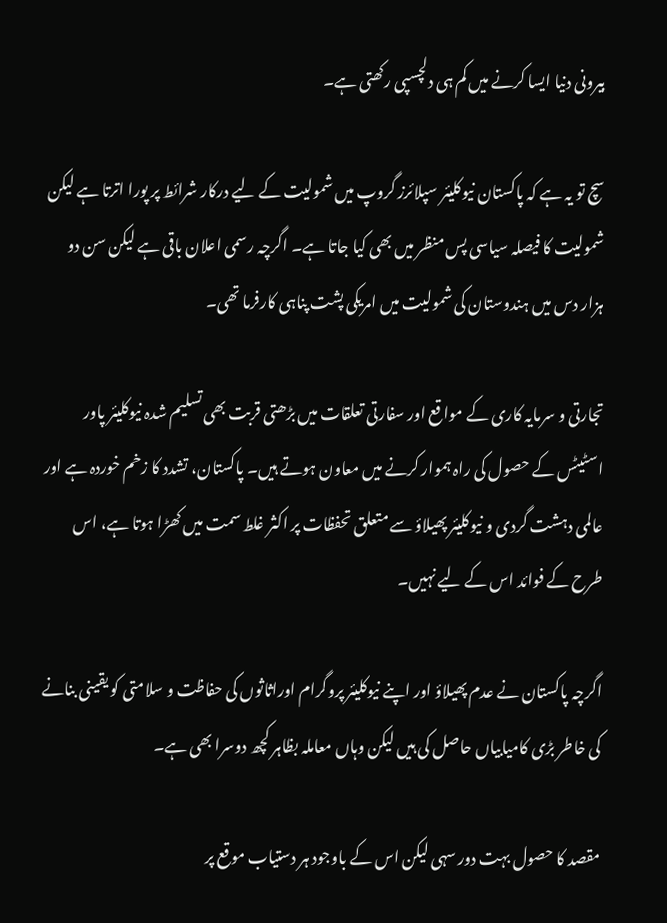بیرونی دنیا ایسا کرنے میں کم ہی دلچسپی رکھتی ہے۔

سچ تو یہ ہے کہ پاکستان نیوکلیئر سپلائرز گروپ میں شمولیت کے لیے درکار شرائط پر پورا اترتا ہے لیکن شمولیت کا فیصلہ سیاسی پس منظر میں بھی کیا جاتا ہے۔ اگرچہ رسمی اعلان باقی ہے لیکن سن دو ہزار دس میں ہندوستان کی شمولیت میں امریکی پشت پناہی کارفرما تھی۔

تجارتی و سرمایہ کاری کے مواقع اور سفارتی تعلقات میں بڑھتی قربت بھی تسلیم شدہ نیوکلیئر پاور اسٹیٹس کے حصول کی راہ ہموار کرنے میں معاون ہوتے ہیں۔ پاکستان، تشدد کا زخم خوردہ ہے اور عالمی دہشت گردی و نیوکلیئر پھیلاؤ سے متعلق تحفظات پر اکثر غلط سمت میں کھڑا ہوتا ہے، اس طرح کے فوائد اس کے لیے نہیں۔

اگرچہ پاکستان نے عدم پھیلاؤ اور اپنے نیوکلیئر پروگرام اوراثاثوں کی حفاظت و سلامتی کو یقینی بنانے کی خاطر بڑی کامیابیاں حاصل کی ہیں لیکن وہاں معاملہ بظاہر کچھ دوسرا بھی ہے۔

مقصد کا حصول بہت دور سہی لیکن اس کے باوجود ہر دستیاب موقع پر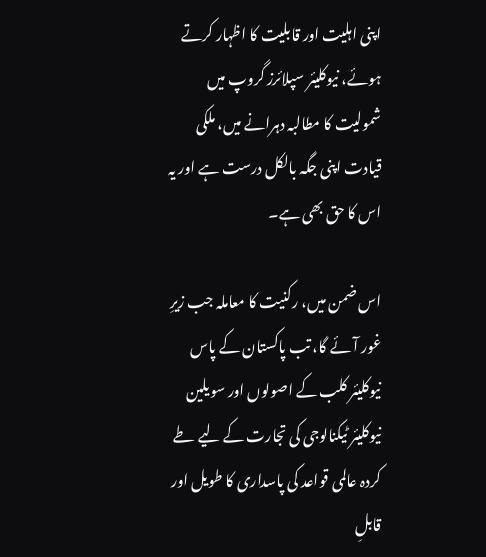اپنی اہلیت اور قابلیت کا اظہار کرتے ہوئے، نیوکلیئر سپلائرز گروپ میں شمولیت کا مطالبہ دہرانے میں، ملکی قیادت اپنی جگہ بالکل درست ہے اور یہ اس کا حق بھی ہے۔

اس ضمن میں، رکنیت کا معاملہ جب زیرِ غور آئے گا، تب پاکستان کے پاس نیوکلیئر کلب کے اصولوں اور سویلین نیوکلیئر ٹیکنالوجی کی تجارت کے لیے طے کردہ عالمی قواعد کی پاسداری کا طویل اور قابلِ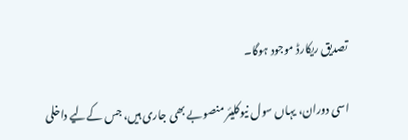تصدیق ریکارڈ موجود ہوگا۔

اسی دوران، یہاں سول نیوکلیئر منصوبے بھی جاری ہیں، جس کےلیے داخلی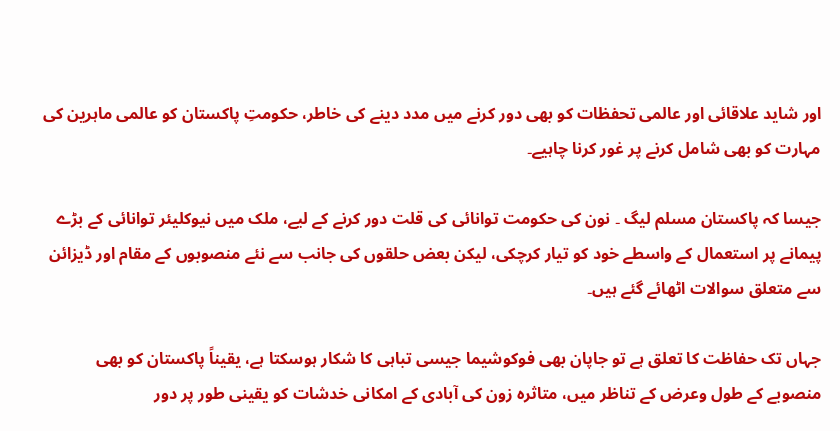اور شاید علاقائی اور عالمی تحفظات کو بھی دور کرنے میں مدد دینے کی خاطر، حکومتِ پاکستان کو عالمی ماہرین کی مہارت کو بھی شامل کرنے پر غور کرنا چاہیے۔

جیسا کہ پاکستان مسلم لیگ ۔ نون کی حکومت توانائی کی قلت دور کرنے کے لیے، ملک میں نیوکلیئر توانائی کے بڑے پیمانے پر استعمال کے واسطے خود کو تیار کرچکی، لیکن بعض حلقوں کی جانب سے نئے منصوبوں کے مقام اور ڈیزائن سے متعلق سوالات اٹھائے گئے ہیں۔

جہاں تک حفاظت کا تعلق ہے تو جاپان بھی فوکوشیما جیسی تباہی کا شکار ہوسکتا ہے، یقیناً پاکستان کو بھی منصوبے کے طول وعرض کے تناظر میں، متاثرہ زون کی آبادی کے امکانی خدشات کو یقینی طور پر دور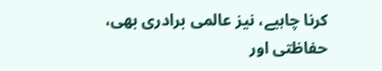کرنا چاہیے، نیز عالمی برادری بھی، حفاظتی اور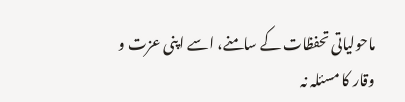ماحولیاتی تحفظات کے سامنے، اسے اپنی عزت و وقار کا مسئلہ نہ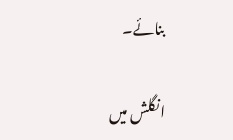بنائے۔

انگلش میں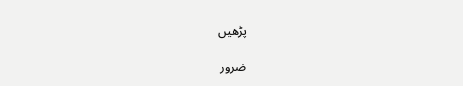پڑھیں

ضرور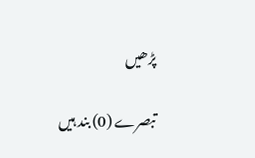پڑھیں

تبصرے (0) بند ہیں